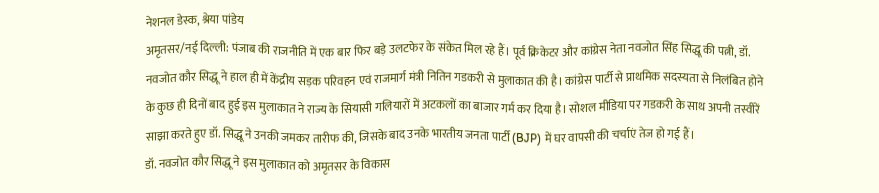नेशनल डेस्क, श्रेया पांडेय
अमृतसर/नई दिल्ली: पंजाब की राजनीति में एक बार फिर बड़े उलटफेर के संकेत मिल रहे हैं। पूर्व क्रिकेटर और कांग्रेस नेता नवजोत सिंह सिद्धू की पत्नी, डॉ. नवजोत कौर सिद्धू ने हाल ही में केंद्रीय सड़क परिवहन एवं राजमार्ग मंत्री नितिन गडकरी से मुलाकात की है। कांग्रेस पार्टी से प्राथमिक सदस्यता से निलंबित होने के कुछ ही दिनों बाद हुई इस मुलाकात ने राज्य के सियासी गलियारों में अटकलों का बाजार गर्म कर दिया है। सोशल मीडिया पर गडकरी के साथ अपनी तस्वीरें साझा करते हुए डॉ. सिद्धू ने उनकी जमकर तारीफ की, जिसके बाद उनके भारतीय जनता पार्टी (BJP) में घर वापसी की चर्चाएं तेज हो गई हैं।
डॉ. नवजोत कौर सिद्धू ने इस मुलाकात को अमृतसर के विकास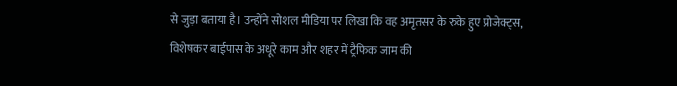से जुड़ा बताया है। उन्होंने सोशल मीडिया पर लिखा कि वह अमृतसर के रुके हुए प्रोजेक्ट्स, विशेषकर बाईपास के अधूरे काम और शहर में ट्रैफिक जाम की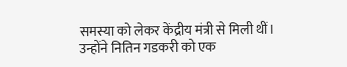समस्या को लेकर केंद्रीय मंत्री से मिली थीं। उन्होंने नितिन गडकरी को एक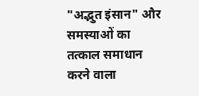"अद्भुत इंसान" और समस्याओं का तत्काल समाधान करने वाला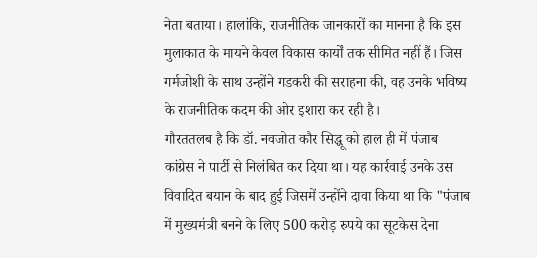नेता बताया। हालांकि, राजनीतिक जानकारों का मानना है कि इस मुलाकात के मायने केवल विकास कार्यों तक सीमित नहीं हैं। जिस गर्मजोशी के साथ उन्होंने गडकरी की सराहना की, वह उनके भविष्य के राजनीतिक कदम की ओर इशारा कर रही है।
गौरततलब है कि डॉ. नवजोत कौर सिद्धू को हाल ही में पंजाब कांग्रेस ने पार्टी से निलंबित कर दिया था। यह कार्रवाई उनके उस विवादित बयान के बाद हुई जिसमें उन्होंने दावा किया था कि "पंजाब में मुख्यमंत्री बनने के लिए 500 करोड़ रुपये का सूटकेस देना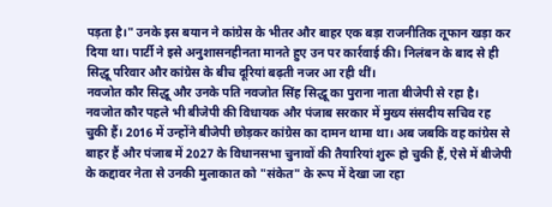पड़ता है।" उनके इस बयान ने कांग्रेस के भीतर और बाहर एक बड़ा राजनीतिक तूफान खड़ा कर दिया था। पार्टी ने इसे अनुशासनहीनता मानते हुए उन पर कार्रवाई की। निलंबन के बाद से ही सिद्धू परिवार और कांग्रेस के बीच दूरियां बढ़ती नजर आ रही थीं।
नवजोत कौर सिद्धू और उनके पति नवजोत सिंह सिद्धू का पुराना नाता बीजेपी से रहा है। नवजोत कौर पहले भी बीजेपी की विधायक और पंजाब सरकार में मुख्य संसदीय सचिव रह चुकी हैं। 2016 में उन्होंने बीजेपी छोड़कर कांग्रेस का दामन थामा था। अब जबकि वह कांग्रेस से बाहर हैं और पंजाब में 2027 के विधानसभा चुनावों की तैयारियां शुरू हो चुकी हैं, ऐसे में बीजेपी के कद्दावर नेता से उनकी मुलाकात को "संकेत" के रूप में देखा जा रहा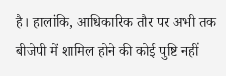है। हालांकि, आधिकारिक तौर पर अभी तक बीजेपी में शामिल होने की कोई पुष्टि नहीं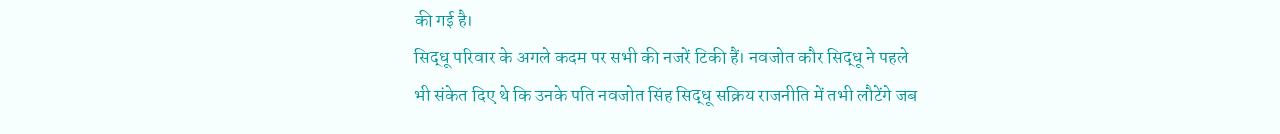की गई है।
सिद्धू परिवार के अगले कदम पर सभी की नजरें टिकी हैं। नवजोत कौर सिद्धू ने पहले भी संकेत दिए थे कि उनके पति नवजोत सिंह सिद्धू सक्रिय राजनीति में तभी लौटेंगे जब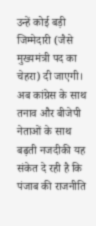उन्हें कोई बड़ी जिम्मेदारी (जैसे मुख्यमंत्री पद का चेहरा) दी जाएगी। अब कांग्रेस के साथ तनाव और बीजेपी नेताओं के साथ बढ़ती नजदीकी यह संकेत दे रही है कि पंजाब की राजनीति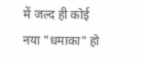में जल्द ही कोई नया "धमाका" हो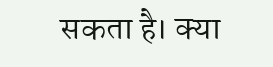सकता है। क्या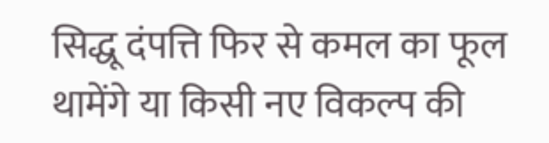सिद्धू दंपत्ति फिर से कमल का फूल थामेंगे या किसी नए विकल्प की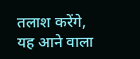तलाश करेंगे, यह आने वाला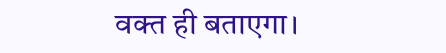वक्त ही बताएगा।